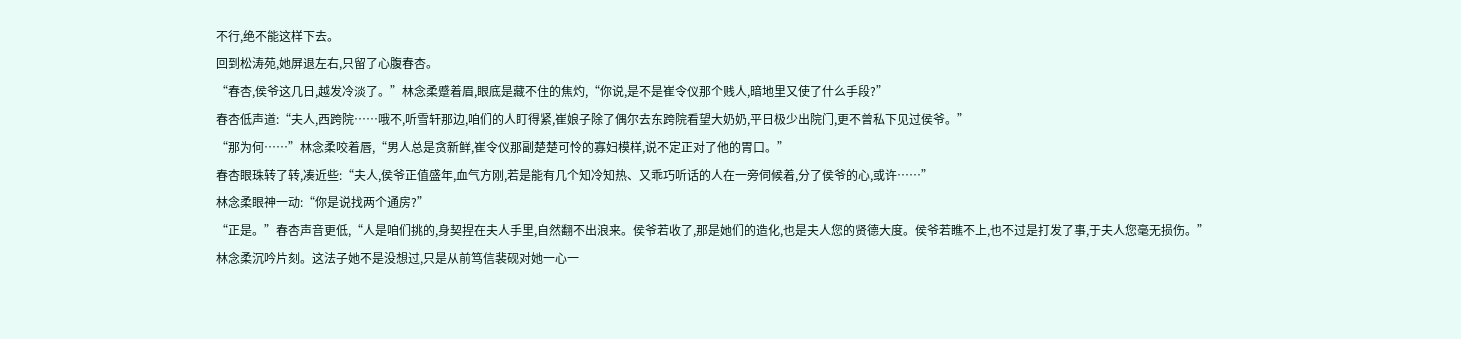不行,绝不能这样下去。
回到松涛苑,她屏退左右,只留了心腹春杏。
“春杏,侯爷这几日,越发冷淡了。”林念柔蹙着眉,眼底是藏不住的焦灼,“你说,是不是崔令仪那个贱人,暗地里又使了什么手段?”
春杏低声道:“夫人,西跨院……哦不,听雪轩那边,咱们的人盯得紧,崔娘子除了偶尔去东跨院看望大奶奶,平日极少出院门,更不曾私下见过侯爷。”
“那为何……”林念柔咬着唇,“男人总是贪新鲜,崔令仪那副楚楚可怜的寡妇模样,说不定正对了他的胃口。”
春杏眼珠转了转,凑近些:“夫人,侯爷正值盛年,血气方刚,若是能有几个知冷知热、又乖巧听话的人在一旁伺候着,分了侯爷的心,或许……”
林念柔眼神一动:“你是说找两个通房?”
“正是。”春杏声音更低,“人是咱们挑的,身契捏在夫人手里,自然翻不出浪来。侯爷若收了,那是她们的造化,也是夫人您的贤德大度。侯爷若瞧不上,也不过是打发了事,于夫人您毫无损伤。”
林念柔沉吟片刻。这法子她不是没想过,只是从前笃信裴砚对她一心一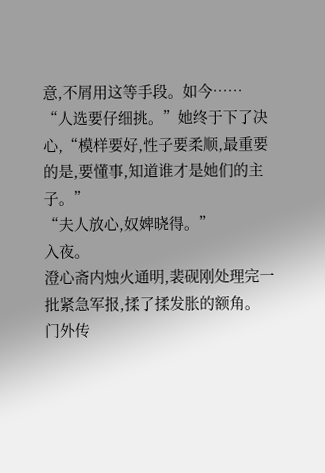意,不屑用这等手段。如今……
“人选要仔细挑。”她终于下了决心,“模样要好,性子要柔顺,最重要的是,要懂事,知道谁才是她们的主子。”
“夫人放心,奴婢晓得。”
入夜。
澄心斋内烛火通明,裴砚刚处理完一批紧急军报,揉了揉发胀的额角。
门外传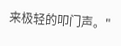来极轻的叩门声。"